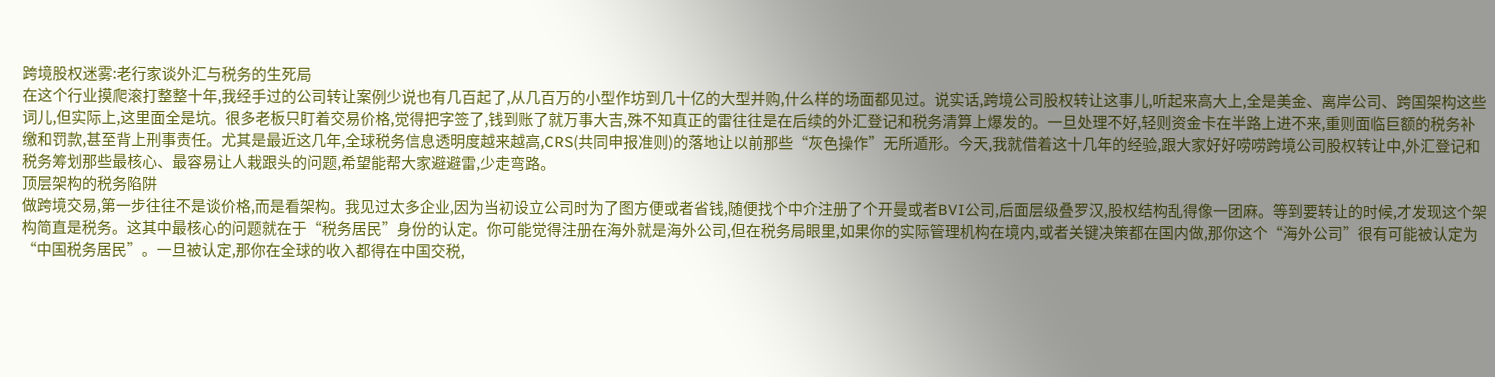跨境股权迷雾:老行家谈外汇与税务的生死局
在这个行业摸爬滚打整整十年,我经手过的公司转让案例少说也有几百起了,从几百万的小型作坊到几十亿的大型并购,什么样的场面都见过。说实话,跨境公司股权转让这事儿,听起来高大上,全是美金、离岸公司、跨国架构这些词儿,但实际上,这里面全是坑。很多老板只盯着交易价格,觉得把字签了,钱到账了就万事大吉,殊不知真正的雷往往是在后续的外汇登记和税务清算上爆发的。一旦处理不好,轻则资金卡在半路上进不来,重则面临巨额的税务补缴和罚款,甚至背上刑事责任。尤其是最近这几年,全球税务信息透明度越来越高,CRS(共同申报准则)的落地让以前那些“灰色操作”无所遁形。今天,我就借着这十几年的经验,跟大家好好唠唠跨境公司股权转让中,外汇登记和税务筹划那些最核心、最容易让人栽跟头的问题,希望能帮大家避避雷,少走弯路。
顶层架构的税务陷阱
做跨境交易,第一步往往不是谈价格,而是看架构。我见过太多企业,因为当初设立公司时为了图方便或者省钱,随便找个中介注册了个开曼或者BVI公司,后面层级叠罗汉,股权结构乱得像一团麻。等到要转让的时候,才发现这个架构简直是税务。这其中最核心的问题就在于“税务居民”身份的认定。你可能觉得注册在海外就是海外公司,但在税务局眼里,如果你的实际管理机构在境内,或者关键决策都在国内做,那你这个“海外公司”很有可能被认定为“中国税务居民”。一旦被认定,那你在全球的收入都得在中国交税,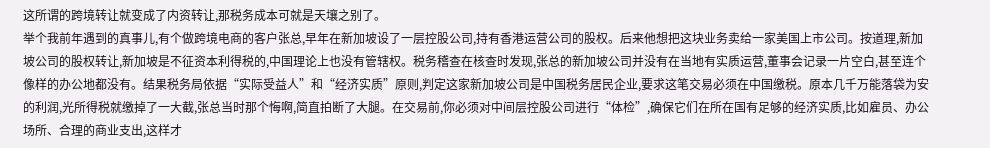这所谓的跨境转让就变成了内资转让,那税务成本可就是天壤之别了。
举个我前年遇到的真事儿,有个做跨境电商的客户张总,早年在新加坡设了一层控股公司,持有香港运营公司的股权。后来他想把这块业务卖给一家美国上市公司。按道理,新加坡公司的股权转让,新加坡是不征资本利得税的,中国理论上也没有管辖权。税务稽查在核查时发现,张总的新加坡公司并没有在当地有实质运营,董事会记录一片空白,甚至连个像样的办公地都没有。结果税务局依据“实际受益人”和“经济实质”原则,判定这家新加坡公司是中国税务居民企业,要求这笔交易必须在中国缴税。原本几千万能落袋为安的利润,光所得税就缴掉了一大截,张总当时那个悔啊,简直拍断了大腿。在交易前,你必须对中间层控股公司进行“体检”,确保它们在所在国有足够的经济实质,比如雇员、办公场所、合理的商业支出,这样才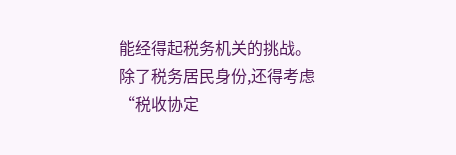能经得起税务机关的挑战。
除了税务居民身份,还得考虑“税收协定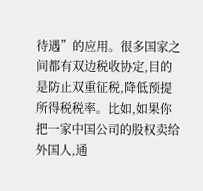待遇”的应用。很多国家之间都有双边税收协定,目的是防止双重征税,降低预提所得税税率。比如,如果你把一家中国公司的股权卖给外国人,通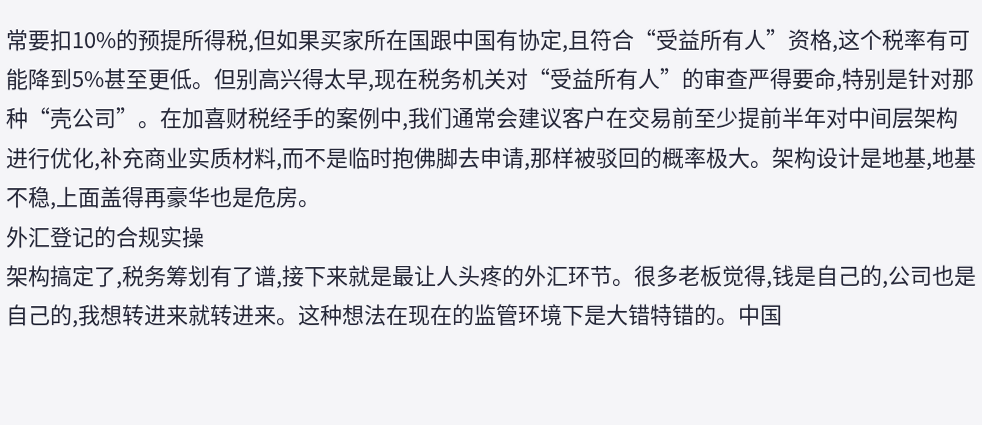常要扣10%的预提所得税,但如果买家所在国跟中国有协定,且符合“受益所有人”资格,这个税率有可能降到5%甚至更低。但别高兴得太早,现在税务机关对“受益所有人”的审查严得要命,特别是针对那种“壳公司”。在加喜财税经手的案例中,我们通常会建议客户在交易前至少提前半年对中间层架构进行优化,补充商业实质材料,而不是临时抱佛脚去申请,那样被驳回的概率极大。架构设计是地基,地基不稳,上面盖得再豪华也是危房。
外汇登记的合规实操
架构搞定了,税务筹划有了谱,接下来就是最让人头疼的外汇环节。很多老板觉得,钱是自己的,公司也是自己的,我想转进来就转进来。这种想法在现在的监管环境下是大错特错的。中国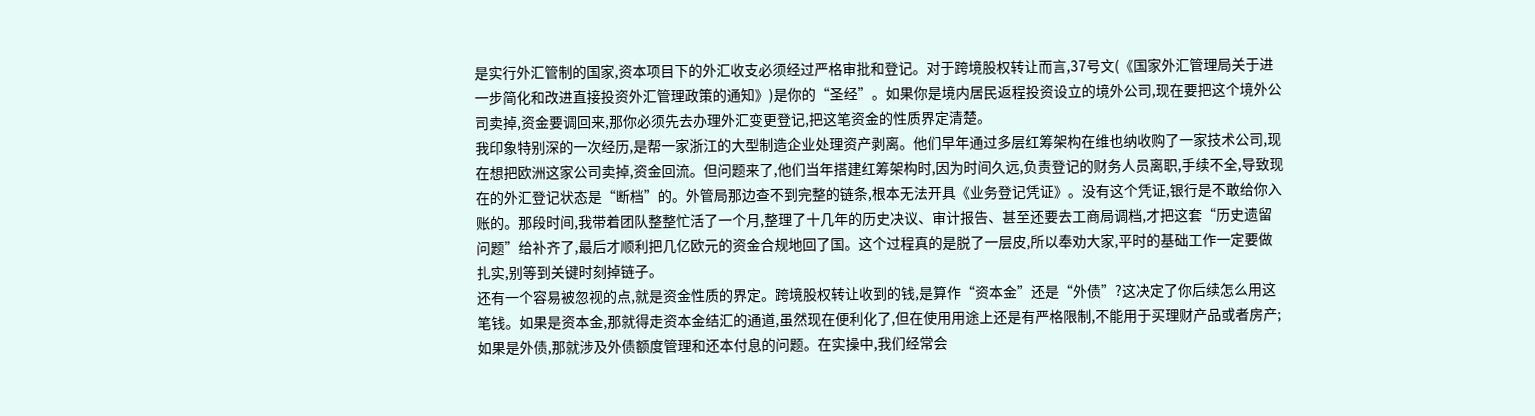是实行外汇管制的国家,资本项目下的外汇收支必须经过严格审批和登记。对于跨境股权转让而言,37号文(《国家外汇管理局关于进一步简化和改进直接投资外汇管理政策的通知》)是你的“圣经”。如果你是境内居民返程投资设立的境外公司,现在要把这个境外公司卖掉,资金要调回来,那你必须先去办理外汇变更登记,把这笔资金的性质界定清楚。
我印象特别深的一次经历,是帮一家浙江的大型制造企业处理资产剥离。他们早年通过多层红筹架构在维也纳收购了一家技术公司,现在想把欧洲这家公司卖掉,资金回流。但问题来了,他们当年搭建红筹架构时,因为时间久远,负责登记的财务人员离职,手续不全,导致现在的外汇登记状态是“断档”的。外管局那边查不到完整的链条,根本无法开具《业务登记凭证》。没有这个凭证,银行是不敢给你入账的。那段时间,我带着团队整整忙活了一个月,整理了十几年的历史决议、审计报告、甚至还要去工商局调档,才把这套“历史遗留问题”给补齐了,最后才顺利把几亿欧元的资金合规地回了国。这个过程真的是脱了一层皮,所以奉劝大家,平时的基础工作一定要做扎实,别等到关键时刻掉链子。
还有一个容易被忽视的点,就是资金性质的界定。跨境股权转让收到的钱,是算作“资本金”还是“外债”?这决定了你后续怎么用这笔钱。如果是资本金,那就得走资本金结汇的通道,虽然现在便利化了,但在使用用途上还是有严格限制,不能用于买理财产品或者房产;如果是外债,那就涉及外债额度管理和还本付息的问题。在实操中,我们经常会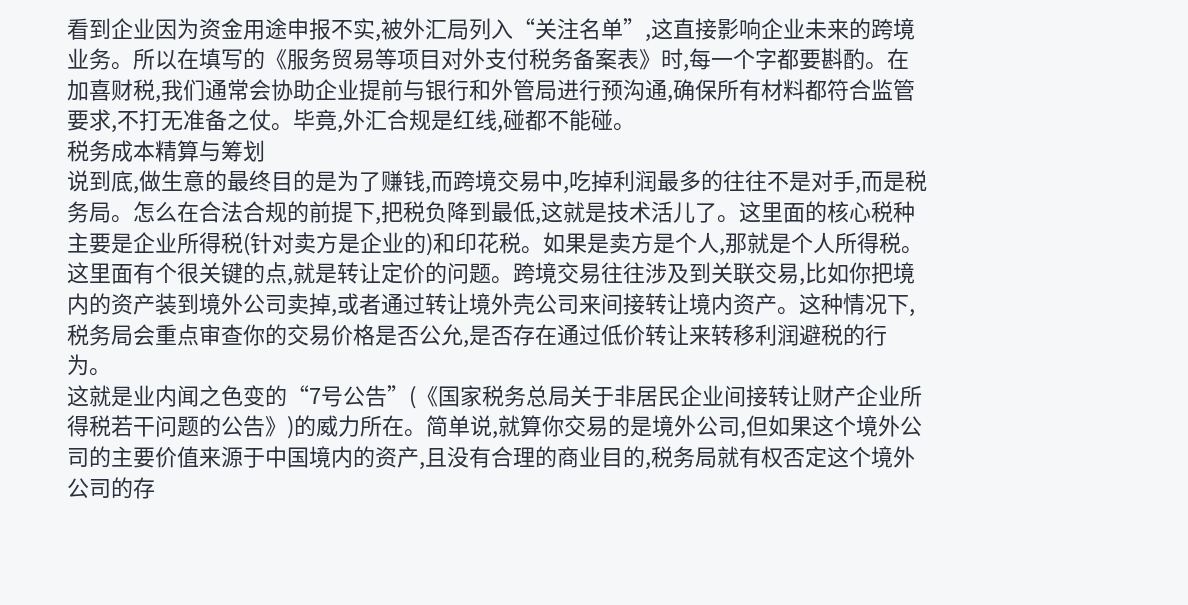看到企业因为资金用途申报不实,被外汇局列入“关注名单”,这直接影响企业未来的跨境业务。所以在填写的《服务贸易等项目对外支付税务备案表》时,每一个字都要斟酌。在加喜财税,我们通常会协助企业提前与银行和外管局进行预沟通,确保所有材料都符合监管要求,不打无准备之仗。毕竟,外汇合规是红线,碰都不能碰。
税务成本精算与筹划
说到底,做生意的最终目的是为了赚钱,而跨境交易中,吃掉利润最多的往往不是对手,而是税务局。怎么在合法合规的前提下,把税负降到最低,这就是技术活儿了。这里面的核心税种主要是企业所得税(针对卖方是企业的)和印花税。如果是卖方是个人,那就是个人所得税。这里面有个很关键的点,就是转让定价的问题。跨境交易往往涉及到关联交易,比如你把境内的资产装到境外公司卖掉,或者通过转让境外壳公司来间接转让境内资产。这种情况下,税务局会重点审查你的交易价格是否公允,是否存在通过低价转让来转移利润避税的行为。
这就是业内闻之色变的“7号公告”(《国家税务总局关于非居民企业间接转让财产企业所得税若干问题的公告》)的威力所在。简单说,就算你交易的是境外公司,但如果这个境外公司的主要价值来源于中国境内的资产,且没有合理的商业目的,税务局就有权否定这个境外公司的存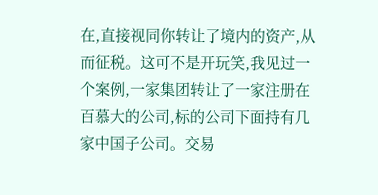在,直接视同你转让了境内的资产,从而征税。这可不是开玩笑,我见过一个案例,一家集团转让了一家注册在百慕大的公司,标的公司下面持有几家中国子公司。交易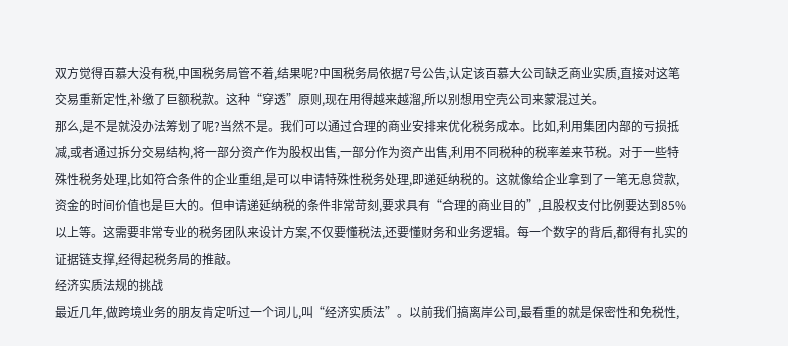双方觉得百慕大没有税,中国税务局管不着,结果呢?中国税务局依据7号公告,认定该百慕大公司缺乏商业实质,直接对这笔交易重新定性,补缴了巨额税款。这种“穿透”原则,现在用得越来越溜,所以别想用空壳公司来蒙混过关。
那么,是不是就没办法筹划了呢?当然不是。我们可以通过合理的商业安排来优化税务成本。比如,利用集团内部的亏损抵减,或者通过拆分交易结构,将一部分资产作为股权出售,一部分作为资产出售,利用不同税种的税率差来节税。对于一些特殊性税务处理,比如符合条件的企业重组,是可以申请特殊性税务处理,即递延纳税的。这就像给企业拿到了一笔无息贷款,资金的时间价值也是巨大的。但申请递延纳税的条件非常苛刻,要求具有“合理的商业目的”,且股权支付比例要达到85%以上等。这需要非常专业的税务团队来设计方案,不仅要懂税法,还要懂财务和业务逻辑。每一个数字的背后,都得有扎实的证据链支撑,经得起税务局的推敲。
经济实质法规的挑战
最近几年,做跨境业务的朋友肯定听过一个词儿,叫“经济实质法”。以前我们搞离岸公司,最看重的就是保密性和免税性,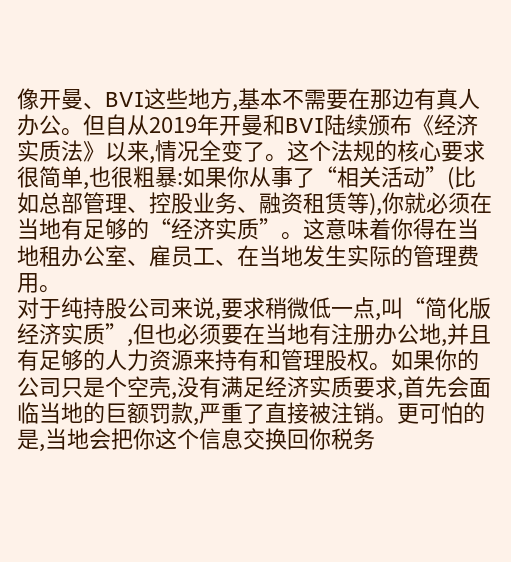像开曼、BVI这些地方,基本不需要在那边有真人办公。但自从2019年开曼和BVI陆续颁布《经济实质法》以来,情况全变了。这个法规的核心要求很简单,也很粗暴:如果你从事了“相关活动”(比如总部管理、控股业务、融资租赁等),你就必须在当地有足够的“经济实质”。这意味着你得在当地租办公室、雇员工、在当地发生实际的管理费用。
对于纯持股公司来说,要求稍微低一点,叫“简化版经济实质”,但也必须要在当地有注册办公地,并且有足够的人力资源来持有和管理股权。如果你的公司只是个空壳,没有满足经济实质要求,首先会面临当地的巨额罚款,严重了直接被注销。更可怕的是,当地会把你这个信息交换回你税务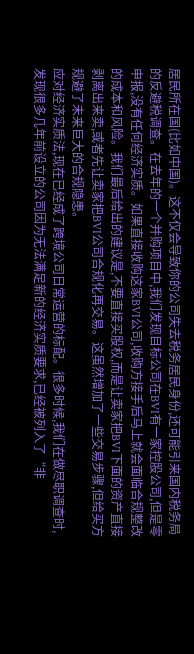居民所在国(比如中国)。这不仅会导致你的公司失去税务居民身份,还可能引来国内税务局的反避税调查。在去年的一个并购项目中,我们发现目标公司在BVI有一家控股公司,但是零申报,没有任何经济实质。如果直接收购这家BVI公司,收购方接手后马上就会面临合规整改的成本和风险。我们最后给出的建议是,不要直接买股权,而是让卖家把BVI下面的资产直接剥离出来卖,或者先让卖家把BVI公司合规化再交易。这虽然增加了一些交易步骤,但给买方规避了未来巨大的合规隐患。
应对经济实质法,现在已经成了跨境公司日常运营的标配。很多时候,我们在做尽职调查时,发现很多几年前设立的公司因为无法满足新的经济实质要求,已经被列入了“非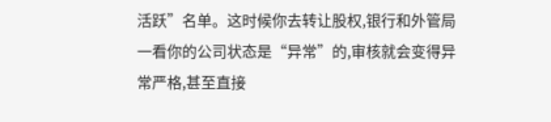活跃”名单。这时候你去转让股权,银行和外管局一看你的公司状态是“异常”的,审核就会变得异常严格,甚至直接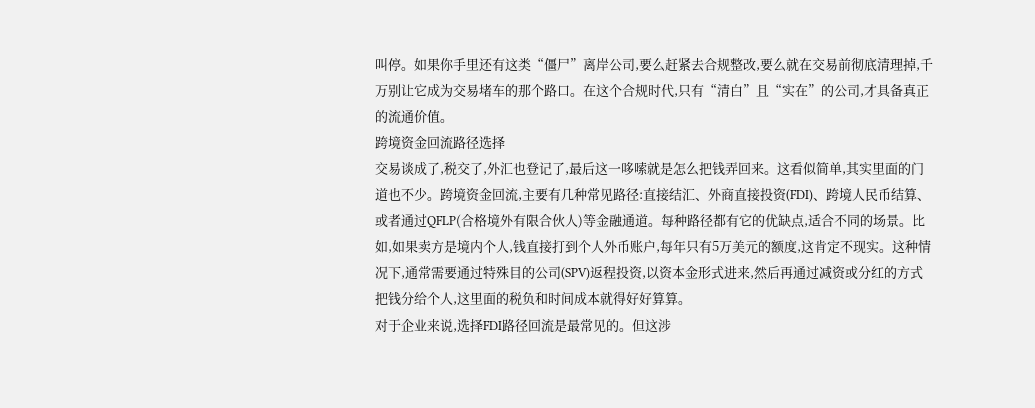叫停。如果你手里还有这类“僵尸”离岸公司,要么赶紧去合规整改,要么就在交易前彻底清理掉,千万别让它成为交易堵车的那个路口。在这个合规时代,只有“清白”且“实在”的公司,才具备真正的流通价值。
跨境资金回流路径选择
交易谈成了,税交了,外汇也登记了,最后这一哆嗦就是怎么把钱弄回来。这看似简单,其实里面的门道也不少。跨境资金回流,主要有几种常见路径:直接结汇、外商直接投资(FDI)、跨境人民币结算、或者通过QFLP(合格境外有限合伙人)等金融通道。每种路径都有它的优缺点,适合不同的场景。比如,如果卖方是境内个人,钱直接打到个人外币账户,每年只有5万美元的额度,这肯定不现实。这种情况下,通常需要通过特殊目的公司(SPV)返程投资,以资本金形式进来,然后再通过减资或分红的方式把钱分给个人,这里面的税负和时间成本就得好好算算。
对于企业来说,选择FDI路径回流是最常见的。但这涉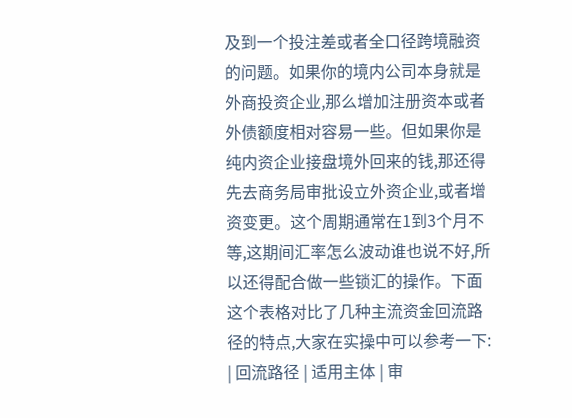及到一个投注差或者全口径跨境融资的问题。如果你的境内公司本身就是外商投资企业,那么增加注册资本或者外债额度相对容易一些。但如果你是纯内资企业接盘境外回来的钱,那还得先去商务局审批设立外资企业,或者增资变更。这个周期通常在1到3个月不等,这期间汇率怎么波动谁也说不好,所以还得配合做一些锁汇的操作。下面这个表格对比了几种主流资金回流路径的特点,大家在实操中可以参考一下:
| 回流路径 | 适用主体 | 审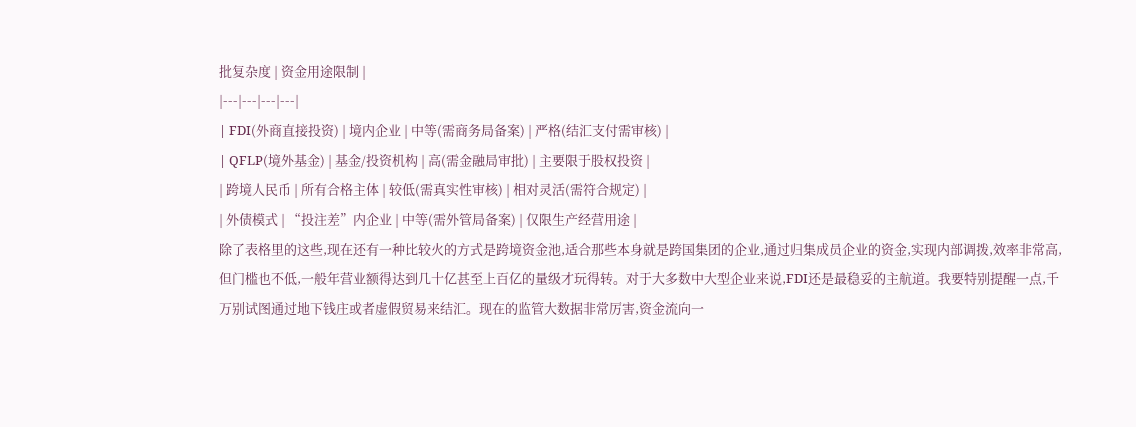批复杂度 | 资金用途限制 |
|---|---|---|---|
| FDI(外商直接投资) | 境内企业 | 中等(需商务局备案) | 严格(结汇支付需审核) |
| QFLP(境外基金) | 基金/投资机构 | 高(需金融局审批) | 主要限于股权投资 |
| 跨境人民币 | 所有合格主体 | 较低(需真实性审核) | 相对灵活(需符合规定) |
| 外债模式 | “投注差”内企业 | 中等(需外管局备案) | 仅限生产经营用途 |
除了表格里的这些,现在还有一种比较火的方式是跨境资金池,适合那些本身就是跨国集团的企业,通过归集成员企业的资金,实现内部调拨,效率非常高,但门槛也不低,一般年营业额得达到几十亿甚至上百亿的量级才玩得转。对于大多数中大型企业来说,FDI还是最稳妥的主航道。我要特别提醒一点,千万别试图通过地下钱庄或者虚假贸易来结汇。现在的监管大数据非常厉害,资金流向一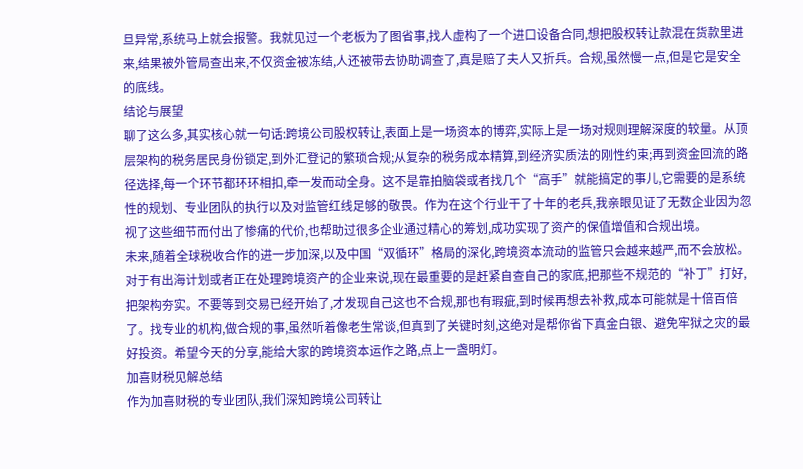旦异常,系统马上就会报警。我就见过一个老板为了图省事,找人虚构了一个进口设备合同,想把股权转让款混在货款里进来,结果被外管局查出来,不仅资金被冻结,人还被带去协助调查了,真是赔了夫人又折兵。合规,虽然慢一点,但是它是安全的底线。
结论与展望
聊了这么多,其实核心就一句话:跨境公司股权转让,表面上是一场资本的博弈,实际上是一场对规则理解深度的较量。从顶层架构的税务居民身份锁定,到外汇登记的繁琐合规;从复杂的税务成本精算,到经济实质法的刚性约束;再到资金回流的路径选择,每一个环节都环环相扣,牵一发而动全身。这不是靠拍脑袋或者找几个“高手”就能搞定的事儿,它需要的是系统性的规划、专业团队的执行以及对监管红线足够的敬畏。作为在这个行业干了十年的老兵,我亲眼见证了无数企业因为忽视了这些细节而付出了惨痛的代价,也帮助过很多企业通过精心的筹划,成功实现了资产的保值增值和合规出境。
未来,随着全球税收合作的进一步加深,以及中国“双循环”格局的深化,跨境资本流动的监管只会越来越严,而不会放松。对于有出海计划或者正在处理跨境资产的企业来说,现在最重要的是赶紧自查自己的家底,把那些不规范的“补丁”打好,把架构夯实。不要等到交易已经开始了,才发现自己这也不合规,那也有瑕疵,到时候再想去补救,成本可能就是十倍百倍了。找专业的机构,做合规的事,虽然听着像老生常谈,但真到了关键时刻,这绝对是帮你省下真金白银、避免牢狱之灾的最好投资。希望今天的分享,能给大家的跨境资本运作之路,点上一盏明灯。
加喜财税见解总结
作为加喜财税的专业团队,我们深知跨境公司转让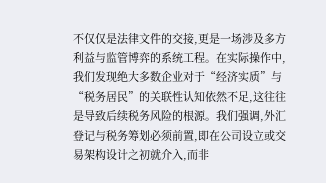不仅仅是法律文件的交接,更是一场涉及多方利益与监管博弈的系统工程。在实际操作中,我们发现绝大多数企业对于“经济实质”与“税务居民”的关联性认知依然不足,这往往是导致后续税务风险的根源。我们强调,外汇登记与税务筹划必须前置,即在公司设立或交易架构设计之初就介入,而非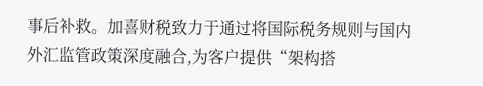事后补救。加喜财税致力于通过将国际税务规则与国内外汇监管政策深度融合,为客户提供“架构搭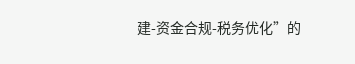建-资金合规-税务优化”的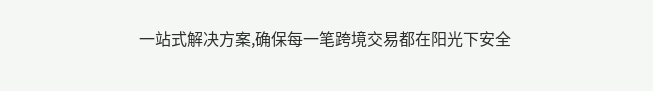一站式解决方案,确保每一笔跨境交易都在阳光下安全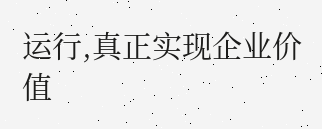运行,真正实现企业价值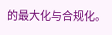的最大化与合规化。